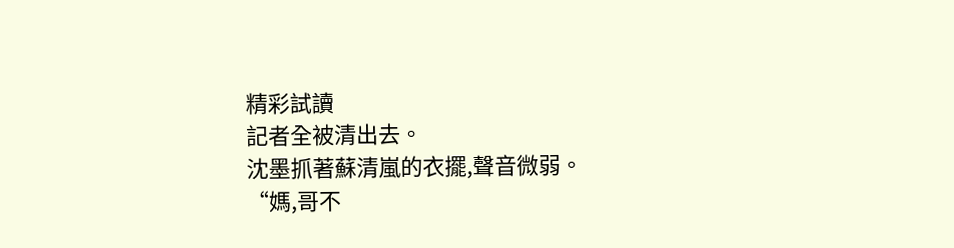精彩試讀
記者全被清出去。
沈墨抓著蘇清嵐的衣擺,聲音微弱。
“媽,哥不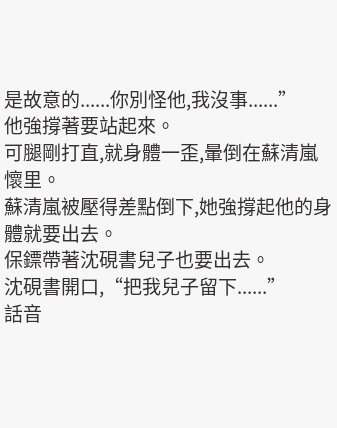是故意的......你別怪他,我沒事......”
他強撐著要站起來。
可腿剛打直,就身體一歪,暈倒在蘇清嵐懷里。
蘇清嵐被壓得差點倒下,她強撐起他的身體就要出去。
保鏢帶著沈硯書兒子也要出去。
沈硯書開口,“把我兒子留下......”
話音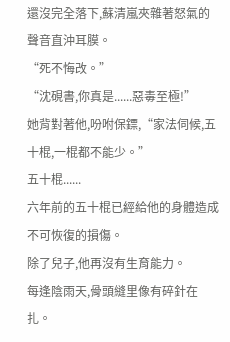還沒完全落下,蘇清嵐夾雜著怒氣的聲音直沖耳膜。
“死不悔改。”
“沈硯書,你真是......惡毒至極!”
她背對著他,吩咐保鏢,“家法伺候,五十棍,一棍都不能少。”
五十棍......
六年前的五十棍已經給他的身體造成不可恢復的損傷。
除了兒子,他再沒有生育能力。
每逢陰雨天,骨頭縫里像有碎針在扎。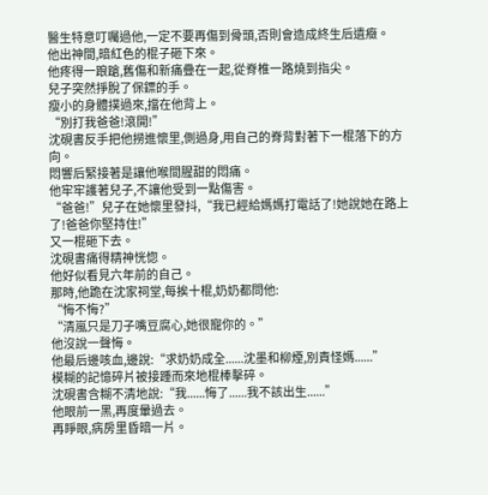醫生特意叮囑過他,一定不要再傷到骨頭,否則會造成終生后遺癥。
他出神間,暗紅色的棍子砸下來。
他疼得一踉蹌,舊傷和新痛疊在一起,從脊椎一路燒到指尖。
兒子突然掙脫了保鏢的手。
瘦小的身體撲過來,擋在他背上。
“別打我爸爸!滾開!”
沈硯書反手把他撈進懷里,側過身,用自己的脊背對著下一棍落下的方向。
悶響后緊接著是讓他喉間腥甜的悶痛。
他牢牢護著兒子,不讓他受到一點傷害。
“爸爸!”兒子在她懷里發抖,“我已經給媽媽打電話了!她說她在路上了!爸爸你堅持住!”
又一棍砸下去。
沈硯書痛得精神恍惚。
他好似看見六年前的自己。
那時,他跪在沈家祠堂,每挨十棍,奶奶都問他:
“悔不悔?”
“清嵐只是刀子嘴豆腐心,她很寵你的。”
他沒說一聲悔。
他最后邊咳血,邊說:“求奶奶成全......沈墨和柳煙,別責怪媽......”
模糊的記憶碎片被接踵而來地棍棒擊碎。
沈硯書含糊不清地說:“我......悔了......我不該出生......”
他眼前一黑,再度暈過去。
再睜眼,病房里昏暗一片。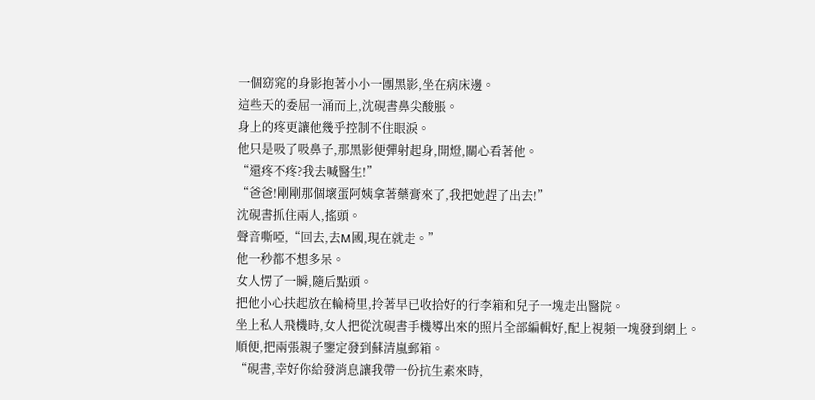一個窈窕的身影抱著小小一團黑影,坐在病床邊。
這些天的委屈一涌而上,沈硯書鼻尖酸脹。
身上的疼更讓他幾乎控制不住眼淚。
他只是吸了吸鼻子,那黑影便彈射起身,開燈,關心看著他。
“還疼不疼?我去喊醫生!”
“爸爸!剛剛那個壞蛋阿姨拿著藥膏來了,我把她趕了出去!”
沈硯書抓住兩人,搖頭。
聲音嘶啞,“回去,去M國,現在就走。”
他一秒都不想多呆。
女人愣了一瞬,隨后點頭。
把他小心扶起放在輪椅里,拎著早已收拾好的行李箱和兒子一塊走出醫院。
坐上私人飛機時,女人把從沈硯書手機導出來的照片全部編輯好,配上視頻一塊發到網上。
順便,把兩張親子鑒定發到蘇清嵐郵箱。
“硯書,幸好你給發消息讓我帶一份抗生素來時,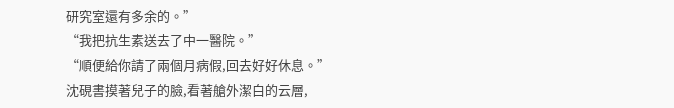研究室還有多余的。”
“我把抗生素送去了中一醫院。”
“順便給你請了兩個月病假,回去好好休息。”
沈硯書摸著兒子的臉,看著艙外潔白的云層,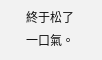終于松了一口氣。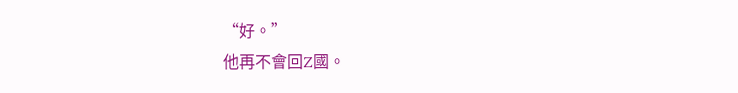“好。”
他再不會回Z國。